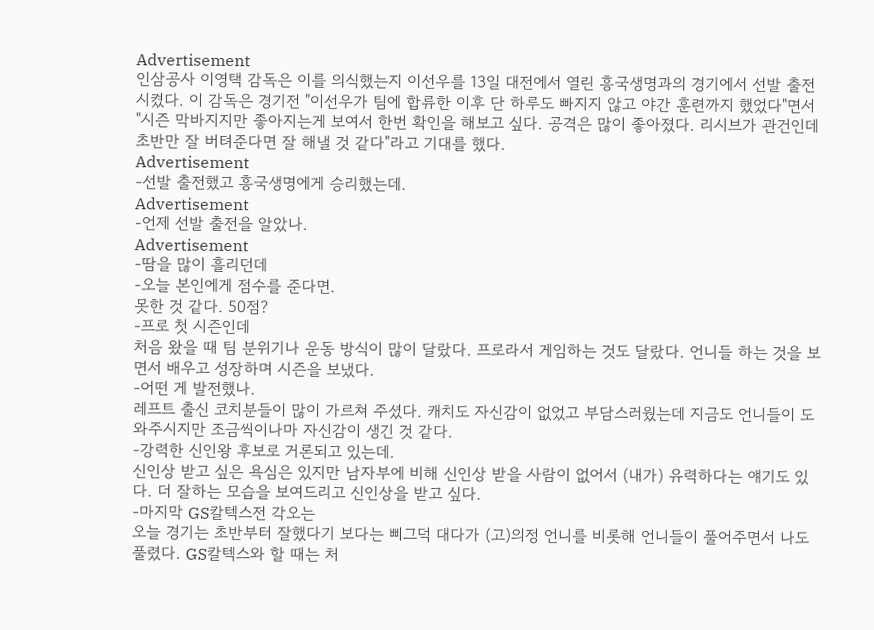Advertisement
인삼공사 이영택 감독은 이를 의식했는지 이선우를 13일 대전에서 열린 흥국생명과의 경기에서 선발 출전시켰다. 이 감독은 경기전 "이선우가 팀에 합류한 이후 단 하루도 빠지지 않고 야간 훈련까지 했었다"면서 "시즌 막바지지만 좋아지는게 보여서 한번 확인을 해보고 싶다. 공격은 많이 좋아졌다. 리시브가 관건인데 초반만 잘 버텨준다면 잘 해낼 것 같다"라고 기대를 했다.
Advertisement
-선발 출전했고 흥국생명에게 승리했는데.
Advertisement
-언제 선발 출전을 알았나.
Advertisement
-땀을 많이 흘리던데
-오늘 본인에게 점수를 준다면.
못한 것 같다. 50점?
-프로 첫 시즌인데
처음 왔을 때 팀 분위기나 운동 방식이 많이 달랐다. 프로라서 게임하는 것도 달랐다. 언니들 하는 것을 보면서 배우고 성장하며 시즌을 보냈다.
-어떤 게 발전했나.
레프트 출신 코치분들이 많이 가르쳐 주셨다. 캐치도 자신감이 없었고 부담스러웠는데 지금도 언니들이 도와주시지만 조금씩이나마 자신감이 생긴 것 같다.
-강력한 신인왕 후보로 거론되고 있는데.
신인상 받고 싶은 욕심은 있지만 남자부에 비해 신인상 받을 사람이 없어서 (내가) 유력하다는 얘기도 있다. 더 잘하는 모습을 보여드리고 신인상을 받고 싶다.
-마지막 GS칼텍스전 각오는
오늘 경기는 초반부터 잘했다기 보다는 삐그덕 대다가 (고)의정 언니를 비롯해 언니들이 풀어주면서 나도 풀렸다. GS칼텍스와 할 때는 처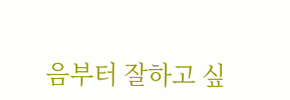음부터 잘하고 싶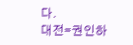다.
대전=권인하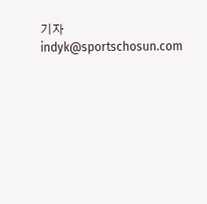기자 indyk@sportschosun.com